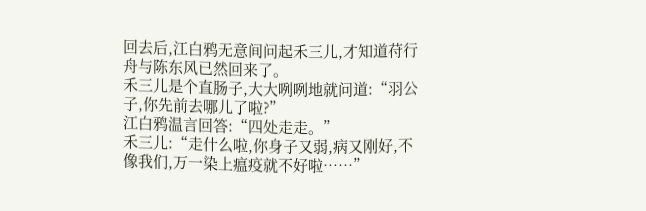回去后,江白鸦无意间问起禾三儿,才知道苻行舟与陈东风已然回来了。
禾三儿是个直肠子,大大咧咧地就问道:“羽公子,你先前去哪儿了啦?”
江白鸦温言回答:“四处走走。”
禾三儿:“走什么啦,你身子又弱,病又刚好,不像我们,万一染上瘟疫就不好啦……”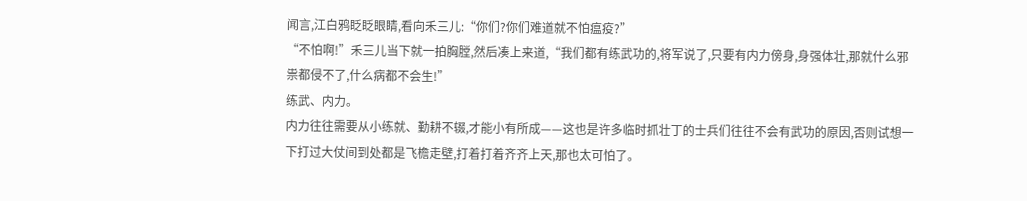闻言,江白鸦眨眨眼睛,看向禾三儿:“你们?你们难道就不怕瘟疫?”
“不怕啊!”禾三儿当下就一拍胸膛,然后凑上来道,“我们都有练武功的,将军说了,只要有内力傍身,身强体壮,那就什么邪祟都侵不了,什么病都不会生!”
练武、内力。
内力往往需要从小练就、勤耕不辍,才能小有所成——这也是许多临时抓壮丁的士兵们往往不会有武功的原因,否则试想一下打过大仗间到处都是飞檐走壁,打着打着齐齐上天,那也太可怕了。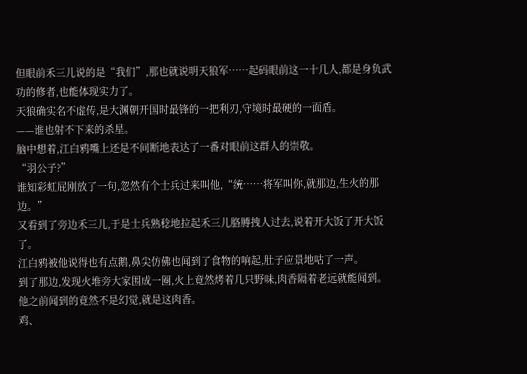但眼前禾三儿说的是“我们”,那也就说明天狼军……起码眼前这一十几人,都是身负武功的修者,也能体现实力了。
天狼确实名不虚传,是大渊朝开国时最锋的一把利刃,守境时最硬的一面盾。
——谁也射不下来的杀星。
脑中想着,江白鸦嘴上还是不间断地表达了一番对眼前这群人的崇敬。
“羽公子?”
谁知彩虹屁刚放了一句,忽然有个士兵过来叫他,“统……将军叫你,就那边,生火的那边。”
又看到了旁边禾三儿,于是士兵熟稔地拉起禾三儿胳膊拽人过去,说着开大饭了开大饭了。
江白鸦被他说得也有点鹅,鼻尖仿佛也闻到了食物的响起,肚子应景地咕了一声。
到了那边,发现火堆旁大家围成一圈,火上竟然烤着几只野味,肉香隔着老远就能闻到。
他之前闻到的竟然不是幻觉,就是这肉香。
鸡、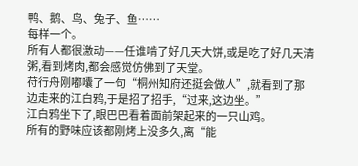鸭、鹅、鸟、兔子、鱼……
每样一个。
所有人都很激动——任谁啃了好几天大饼,或是吃了好几天清粥,看到烤肉,都会感觉仿佛到了天堂。
苻行舟刚嘟囔了一句“桐州知府还挺会做人”,就看到了那边走来的江白鸦,于是招了招手,“过来,这边坐。”
江白鸦坐下了,眼巴巴看着面前架起来的一只山鸡。
所有的野味应该都刚烤上没多久,离“能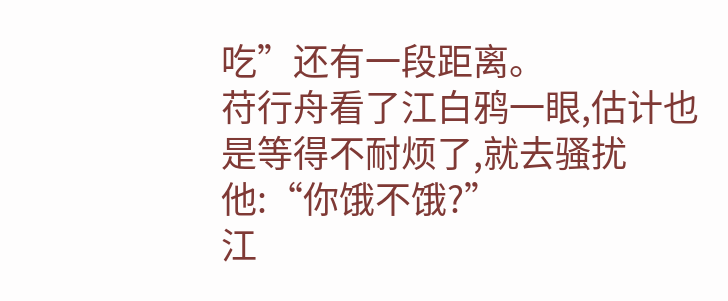吃”还有一段距离。
苻行舟看了江白鸦一眼,估计也是等得不耐烦了,就去骚扰他:“你饿不饿?”
江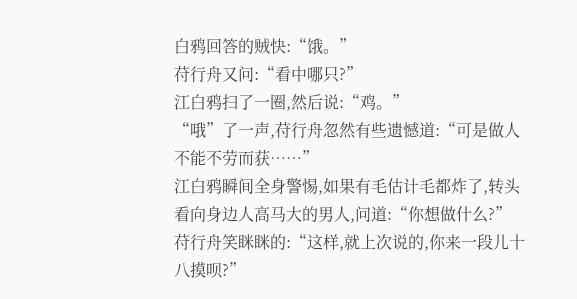白鸦回答的贼快:“饿。”
苻行舟又问:“看中哪只?”
江白鸦扫了一圈,然后说:“鸡。”
“哦”了一声,苻行舟忽然有些遗憾道:“可是做人不能不劳而获……”
江白鸦瞬间全身警惕,如果有毛估计毛都炸了,转头看向身边人高马大的男人,问道:“你想做什么?”
苻行舟笑眯眯的:“这样,就上次说的,你来一段儿十八摸呗?”